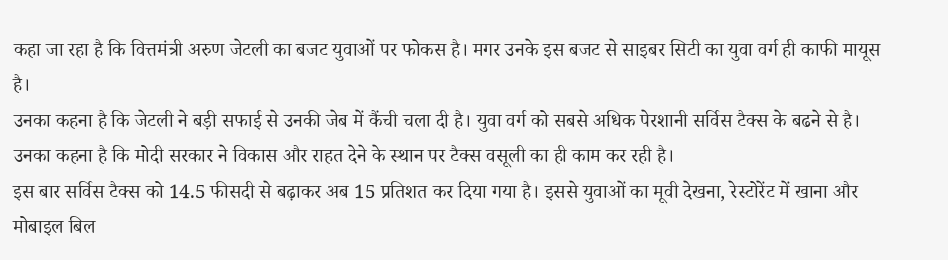कहा जा रहा है कि वित्तमंत्री अरुण जेटली का बजट युवाओं पर फोकस है। मगर उनके इस बजट से साइबर सिटी का युवा वर्ग ही काफी मायूस है।
उनका कहना है कि जेटली ने बड़ी सफाई से उनकी जेब में कैंची चला दी है। युवा वर्ग को सबसे अधिक पेरशानी सर्विस टैक्स के बढने से है। उनका कहना है कि मोदी सरकार ने विकास और राहत देने के स्थान पर टैक्स वसूली का ही काम कर रही है।
इस बार सर्विस टैक्स को 14.5 फीसदी से बढ़ाकर अब 15 प्रतिशत कर दिया गया है। इससे युवाओं का मूवी देखना, रेस्टोरेंट में खाना और मोबाइल बिल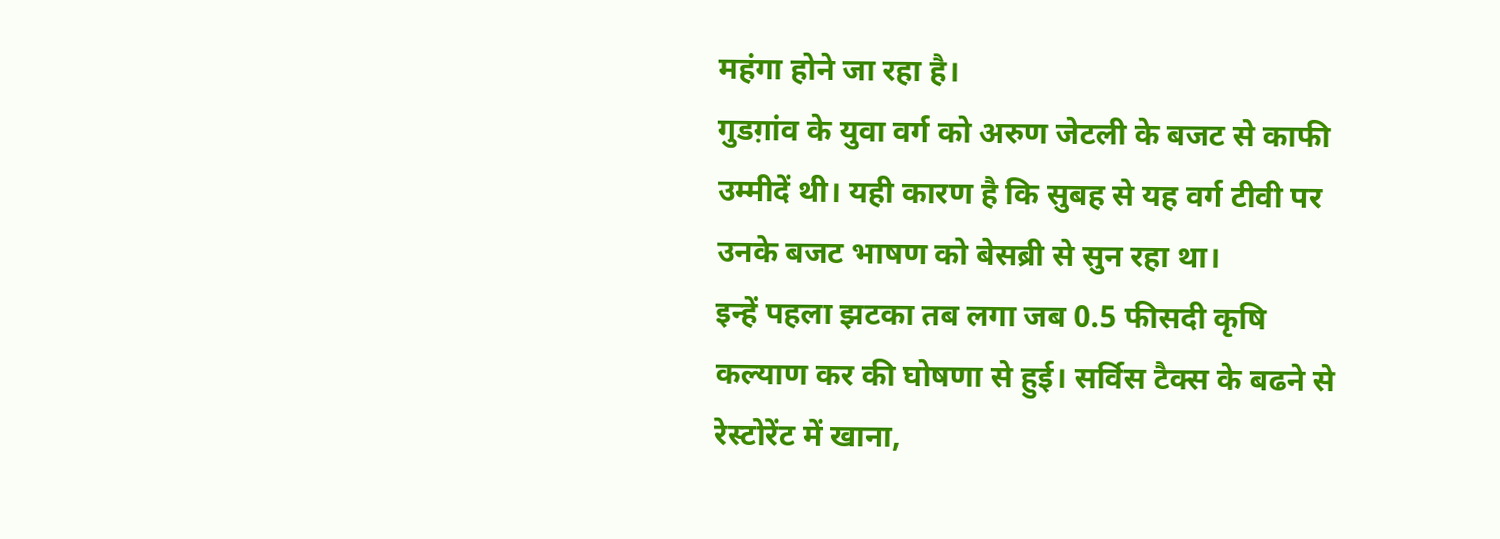महंगा होने जा रहा है।
गुडग़ांव के युवा वर्ग को अरुण जेटली के बजट से काफी उम्मीदें थी। यही कारण है कि सुबह से यह वर्ग टीवी पर उनके बजट भाषण को बेसब्री से सुन रहा था।
इन्हें पहला झटका तब लगा जब 0.5 फीसदी कृषि कल्याण कर की घोषणा से हुई। सर्विस टैक्स के बढने से रेस्टोरेंट में खाना,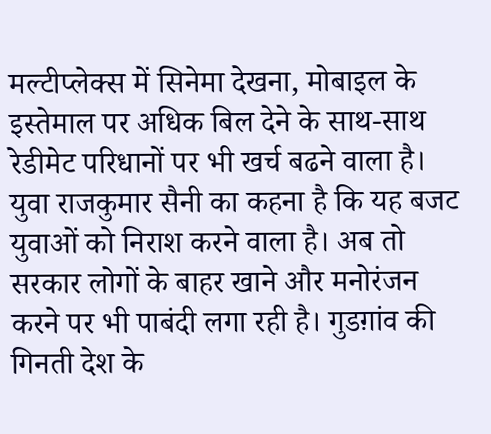मल्टीप्लेक्स में सिनेमा देखना, मोबाइल के इस्तेमाल पर अधिक बिल देने के साथ-साथ रेडीमेट परिधानों पर भी खर्च बढने वाला है।
युवा राजकुमार सैनी का कहना है कि यह बजट युवाओं को निराश करने वाला है। अब तो सरकार लोगों के बाहर खाने और मनोरंजन करने पर भी पाबंदी लगा रही है। गुडग़ांव की गिनती देश के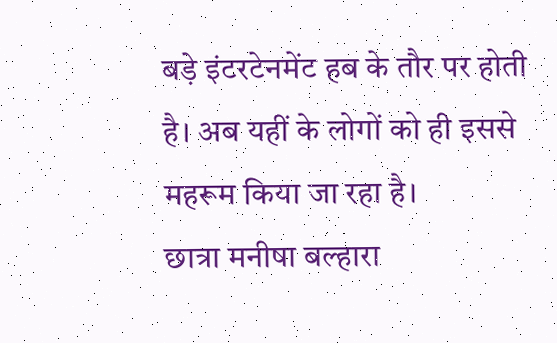बड़े इंटरटेनमेंट हब के तौर पर होती है। अब यहीं के लोगों को ही इससे महरूम किया जा रहा है।
छात्रा मनीषा बल्हारा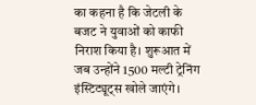का कहना है कि जेटली के बजट ने युवाओं को काफी निराश किया है। शुरूआत में जब उन्होंने 1500 मल्टी ट्रेनिंग इंस्टिट्यूट्स खोले जाएंगे।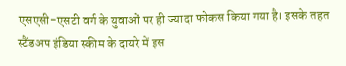एसएसी-एसटी वर्ग के युवाओं पर ही ज्यादा फोकस किया गया है। इसके तहत स्टैंडअप इंडिया स्कीम के दायरे में इस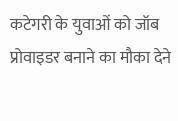कटेगरी के युवाओं को जॉब प्रोवाइडर बनाने का मौका देने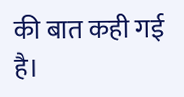की बात कही गई है।